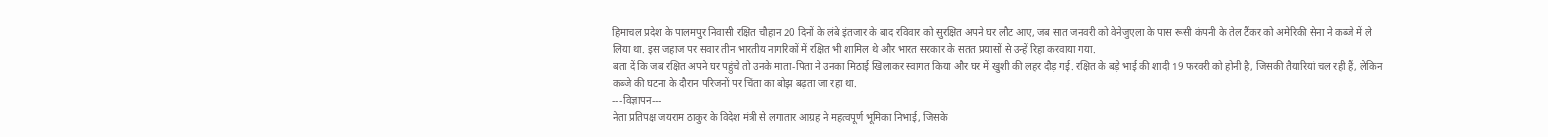हिमाचल प्रदेश के पालमपुर निवासी रक्षित चौहान 20 दिनों के लंबे इंतजार के बाद रविवार को सुरक्षित अपने घर लौट आए, जब सात जनवरी को वेनेजुएला के पास रूसी कंपनी के तेल टैंकर को अमेरिकी सेना ने कब्जे में ले लिया था. इस जहाज पर सवार तीन भारतीय नागरिकों में रक्षित भी शामिल थे और भारत सरकार के सतत प्रयासों से उन्हें रिहा करवाया गया.
बता दें कि जब रक्षित अपने घर पहुंचे तो उनके माता-पिता ने उनका मिठाई खिलाकर स्वागत किया और घर में खुशी की लहर दौड़ गई. रक्षित के बड़े भाई की शादी 19 फरवरी को होनी है, जिसकी तैयारियां चल रही हैं, लेकिन कब्जे की घटना के दौरान परिजनों पर चिंता का बोझ बढ़ता जा रहा था.
---विज्ञापन---
नेता प्रतिपक्ष जयराम ठाकुर के विदेश मंत्री से लगातार आग्रह ने महत्वपूर्ण भूमिका निभाई, जिसके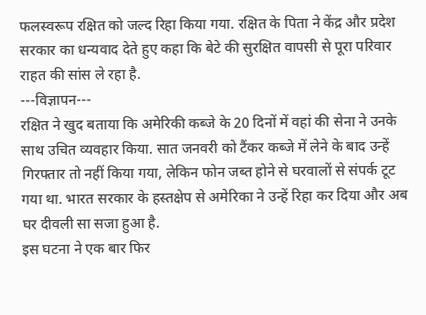फलस्वरूप रक्षित को जल्द रिहा किया गया. रक्षित के पिता ने केंद्र और प्रदेश सरकार का धन्यवाद देते हुए कहा कि बेटे की सुरक्षित वापसी से पूरा परिवार राहत की सांस ले रहा है.
---विज्ञापन---
रक्षित ने खुद बताया कि अमेरिकी कब्जे के 20 दिनों में वहां की सेना ने उनके साथ उचित व्यवहार किया. सात जनवरी को टैंकर कब्जे में लेने के बाद उन्हें गिरफ्तार तो नहीं किया गया, लेकिन फोन जब्त होने से घरवालों से संपर्क टूट गया था. भारत सरकार के हस्तक्षेप से अमेरिका ने उन्हें रिहा कर दिया और अब घर दीवली सा सजा हुआ है.
इस घटना ने एक बार फिर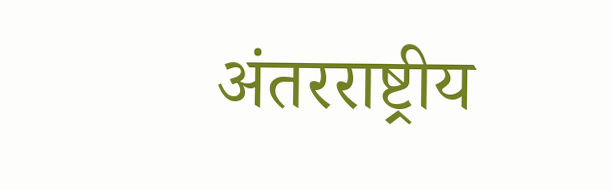अंतरराष्ट्रीय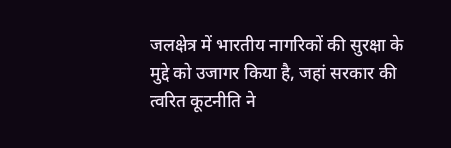जलक्षेत्र में भारतीय नागरिकों की सुरक्षा के मुद्दे को उजागर किया है, जहां सरकार की त्वरित कूटनीति ने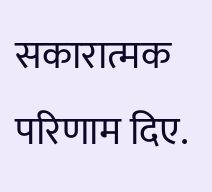सकारात्मक परिणाम दिए.